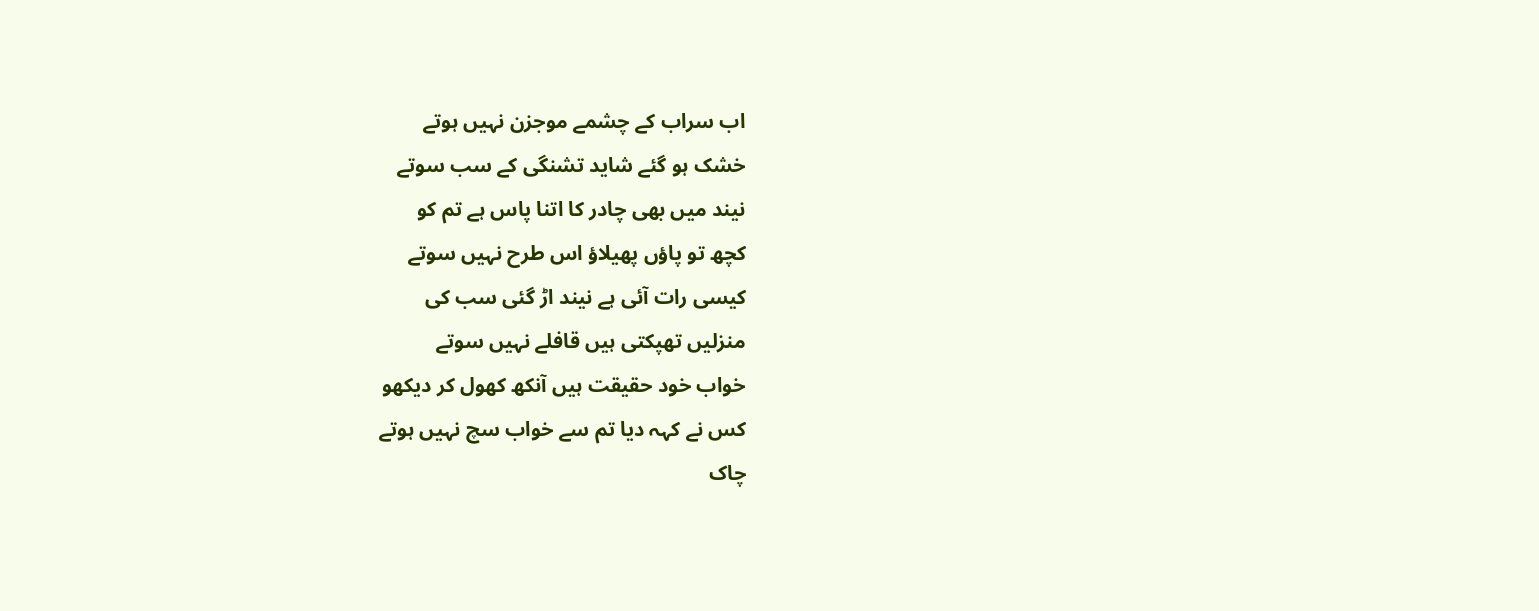اب سراب کے چشمے موجزن نہیں ہوتے
خشک ہو گئے شاید تشنگی کے سب سوتے
نیند میں بھی چادر کا اتنا پاس ہے تم کو
کچھ تو پاؤں پھیلاؤ اس طرح نہیں سوتے
کیسی رات آئی ہے نیند اڑ گئی سب کی
منزلیں تھپکتی ہیں قافلے نہیں سوتے
خواب خود حقیقت ہیں آنکھ کھول کر دیکھو
کس نے کہہ دیا تم سے خواب سچ نہیں ہوتے
چاک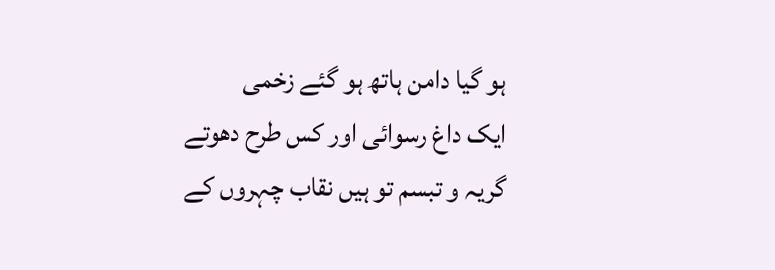ہو گیا دامن ہاتھ ہو گئے زخمی
ایک داغ رسوائی اور کس طرح دھوتے
گریہ و تبسم تو ہیں نقاب چہروں کے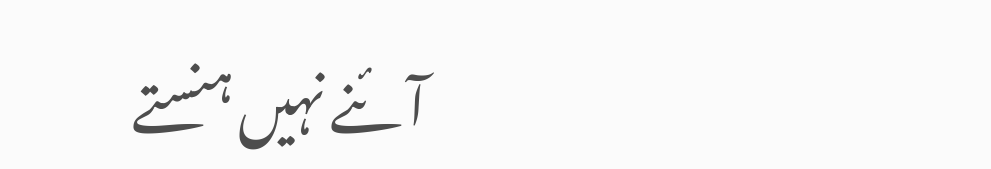آئنے نہیں ہنستے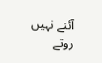آئنے نہیں روتے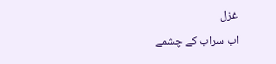غزل
اب سراب کے چشمے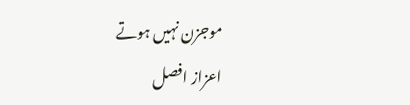موجزن نہیں ہوتے
اعزاز افصل